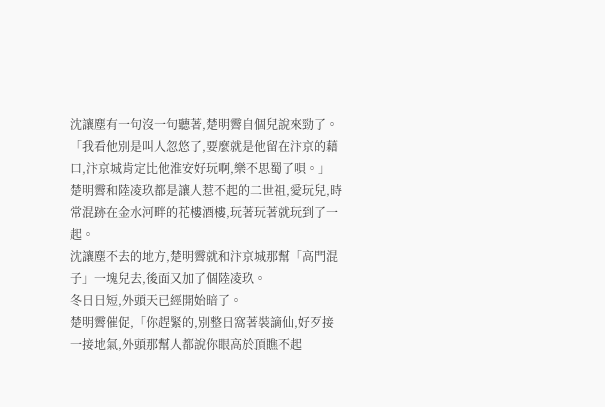沈讓塵有一句沒一句聽著,楚明霽自個兒說來勁了。
「我看他別是叫人忽悠了,要麼就是他留在汴京的藉口,汴京城肯定比他淮安好玩啊,樂不思蜀了唄。」
楚明霽和陸凌玖都是讓人惹不起的二世祖,愛玩兒,時常混跡在金水河畔的花樓酒樓,玩著玩著就玩到了一起。
沈讓塵不去的地方,楚明霽就和汴京城那幫「高門混子」一塊兒去,後面又加了個陸凌玖。
冬日日短,外頭天已經開始暗了。
楚明霽催促,「你趕緊的,別整日窩著裝謫仙,好歹接一接地氣,外頭那幫人都說你眼高於頂瞧不起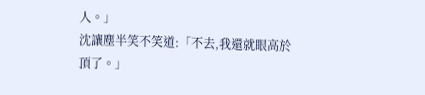人。」
沈讓塵半笑不笑道:「不去,我還就眼高於頂了。」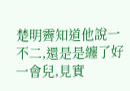楚明霽知道他說一不二,還是是纏了好一會兒,見實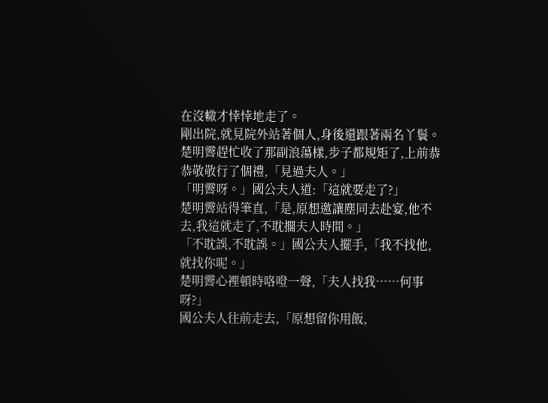在沒轍才悻悻地走了。
剛出院,就見院外站著個人,身後還跟著兩名丫鬟。
楚明霽趕忙收了那副浪蕩樣,步子都規矩了,上前恭恭敬敬行了個禮,「見過夫人。」
「明霽呀。」國公夫人道:「這就要走了?」
楚明霽站得筆直,「是,原想邀讓塵同去赴宴,他不去,我這就走了,不耽擱夫人時間。」
「不耽誤,不耽誤。」國公夫人擺手,「我不找他,就找你呢。」
楚明霽心裡頓時咯噔一聲,「夫人找我……何事呀?」
國公夫人往前走去,「原想留你用飯,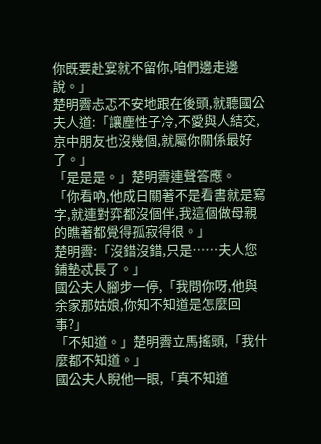你既要赴宴就不留你,咱們邊走邊說。」
楚明霽忐忑不安地跟在後頭,就聽國公夫人道:「讓塵性子冷,不愛與人結交,京中朋友也沒幾個,就屬你關係最好了。」
「是是是。」楚明霽連聲答應。
「你看吶,他成日關著不是看書就是寫字,就連對弈都沒個伴,我這個做母親的瞧著都覺得孤寂得很。」
楚明霽:「沒錯沒錯,只是……夫人您鋪墊忒長了。」
國公夫人腳步一停,「我問你呀,他與余家那姑娘,你知不知道是怎麼回事?」
「不知道。」楚明霽立馬搖頭,「我什麼都不知道。」
國公夫人睨他一眼,「真不知道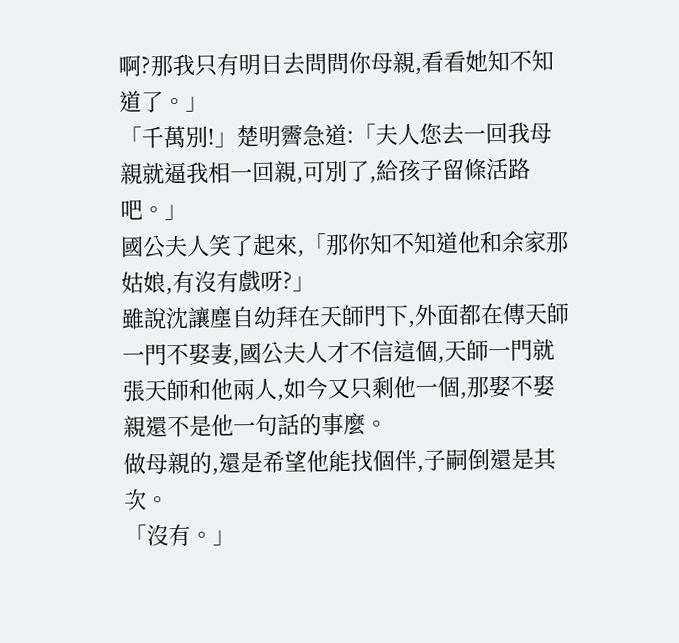啊?那我只有明日去問問你母親,看看她知不知道了。」
「千萬別!」楚明霽急道:「夫人您去一回我母親就逼我相一回親,可別了,給孩子留條活路吧。」
國公夫人笑了起來,「那你知不知道他和余家那姑娘,有沒有戲呀?」
雖說沈讓塵自幼拜在天師門下,外面都在傳天師一門不娶妻,國公夫人才不信這個,天師一門就張天師和他兩人,如今又只剩他一個,那娶不娶親還不是他一句話的事麼。
做母親的,還是希望他能找個伴,子嗣倒還是其次。
「沒有。」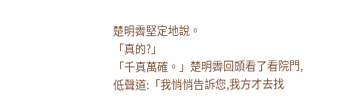楚明霽堅定地說。
「真的?」
「千真萬確。」楚明霽回頭看了看院門,低聲道:「我悄悄告訴您,我方才去找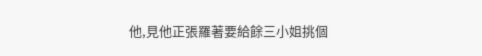他,見他正張羅著要給餘三小姐挑個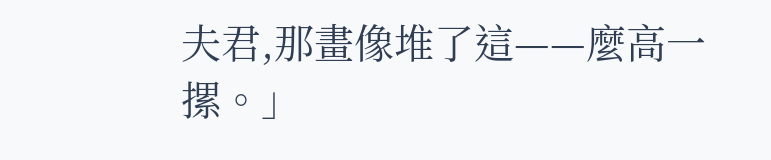夫君,那畫像堆了這——麼高一摞。」